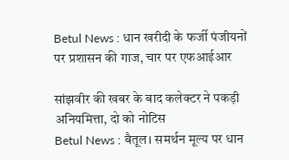Betul News : धान खरीदी के फर्जी पंजीयनों पर प्रशासन की गाज, चार पर एफआईआर

सांझवीर की खबर के बाद कलेक्टर ने पकड़ी अनियमित्ता, दो को नोटिस
Betul News : बैतूल। समर्थन मूल्य पर धान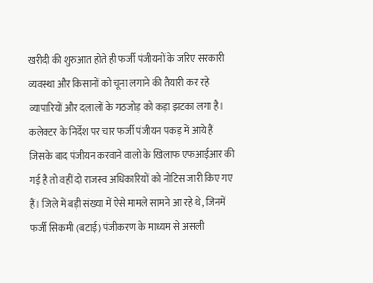खरीदी की शुरुआत होते ही फर्जी पंजीयनों के जरिए सरकारी व्यवस्था और किसानों को चूना लगाने की तैयारी कर रहे व्यापारियों और दलालों के गठजोड़ को कड़ा झटका लगा है। कलेक्टर के निर्देश पर चार फर्जी पंजीयन पकड़ में आये हैं जिसके बाद पंजीयन करवाने वालो के खिलाफ एफआईआर की गई है तो वहीं दो राजस्व अधिकारियों को नोटिस जारी किए गए हैं। जिले में बड़ी संख्या में ऐसे मामले सामने आ रहे थे, जिनमें फर्जी सिकमी (बटाई) पंजीकरण के माध्यम से असली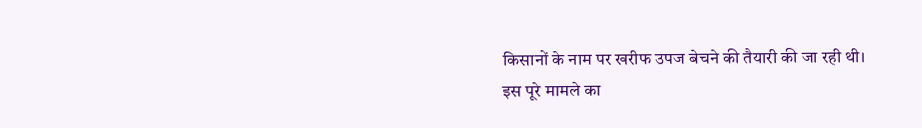किसानों के नाम पर खरीफ उपज बेचने की तैयारी की जा रही थी।
इस पूरे मामले का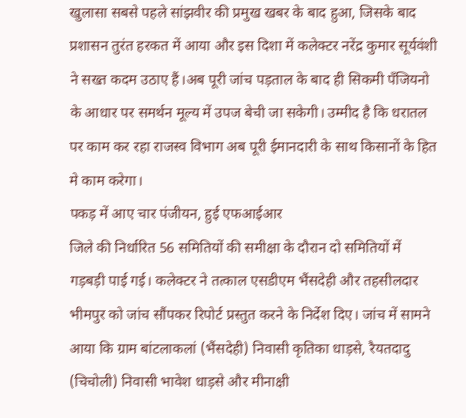खुलासा सबसे पहले सांझवीर की प्रमुख खबर के बाद हुआ, जिसके बाद प्रशासन तुरंत हरकत में आया और इस दिशा में कलेक्टर नरेंद्र कुमार सूर्यवंशी ने सख्त कदम उठाए हैं।अब पूरी जांच पड़ताल के बाद ही सिकमी पँजियनो के आधार पर समर्थन मूल्य में उपज बेची जा सकेगी। उम्मीद है कि धरातल पर काम कर रहा राजस्व विभाग अब पूरी ईमानदारी के साथ किसानों के हित मे काम करेगा।
पकड़ में आए चार पंजीयन, हुई एफआईआर
जिले की निर्धारित 56 समितियों की समीक्षा के दौरान दो समितियों में गड़बड़ी पाई गई। कलेक्टर ने तत्काल एसडीएम भैंसदेही और तहसीलदार भीमपुर को जांच सौंपकर रिपोर्ट प्रस्तुत करने के निर्देश दिए। जांच में सामने आया कि ग्राम बांटलाकलां (भैंसदेही) निवासी कृतिका धाड़से, रैयतदादु (चिचोली) निवासी भावेश धाड़से और मीनाक्षी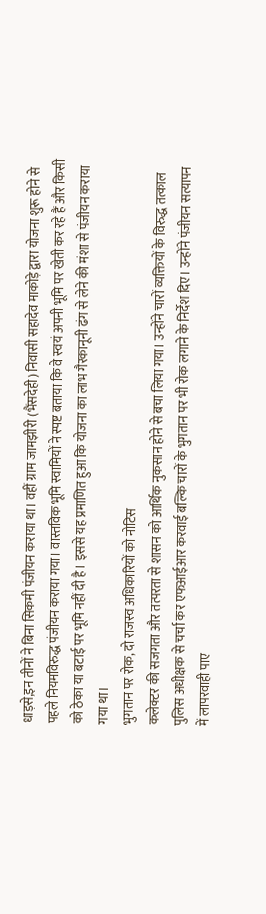धाड़से,इन तीनों ने बिना सिकमी पंजीयन कराया था। वहीं ग्राम जामझीरी (भैंसदेही) निवासी सहादेव माकोड़े द्वारा योजना शुरू होने से पहले नियमविरुद्ध पंजीयन कराया गया। वास्तविक भूमि स्वामियों ने स्पष्ट बताया कि वे स्वयं अपनी भूमि पर खेती कर रहे हैं और किसी को ठेका या बटाई पर भूमि नहीं दी है। इससे यह प्रमाणित हुआ कि योजना का लाभ गैरकानूनी ढंग से लेने की मंशा से पंजीयन कराया गया था।
भुगतान पर रोक, दो राजस्व अधिकारियों को नोटिस
कलेक्टर की सजगता और तत्परता से शासन को आर्थिक नुकसान होने से बचा लिया गया। उन्होंने चारों व्यक्तियों के विरुद्ध तत्काल पुलिस अधीक्षक से चर्चा कर एफआईआर करवाई बल्कि चारों के भुगतान पर भी रोक लगाने के निर्देश दिए। उन्होंने पंजीयन सत्यापन में लापरवाही पाए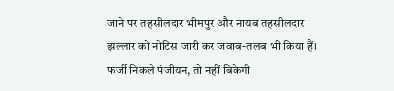जाने पर तहसीलदार भीमपुर और नायब तहसीलदार झल्लार को नोटिस जारी कर जवाब-तलब भी किया हैं।
फर्जी निकले पंजीयन, तो नहीं बिकेगी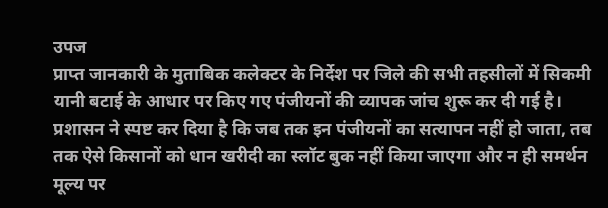उपज
प्राप्त जानकारी के मुताबिक कलेक्टर के निर्देश पर जिले की सभी तहसीलों में सिकमी यानी बटाई के आधार पर किए गए पंजीयनों की व्यापक जांच शुरू कर दी गई है। प्रशासन ने स्पष्ट कर दिया है कि जब तक इन पंजीयनों का सत्यापन नहीं हो जाता, तब तक ऐसे किसानों को धान खरीदी का स्लॉट बुक नहीं किया जाएगा और न ही समर्थन मूल्य पर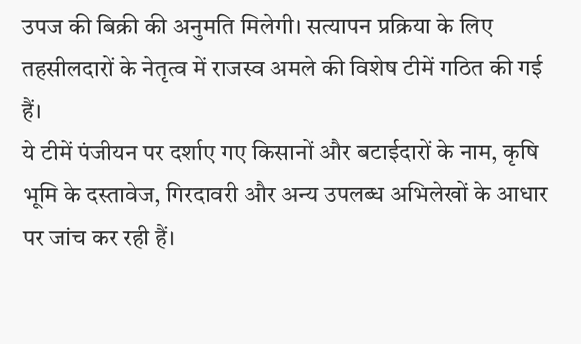उपज की बिक्री की अनुमति मिलेगी। सत्यापन प्रक्रिया के लिए तहसीलदारों के नेतृत्व में राजस्व अमले की विशेष टीमें गठित की गई हैं।
ये टीमें पंजीयन पर दर्शाए गए किसानों और बटाईदारों के नाम, कृषि भूमि के दस्तावेज, गिरदावरी और अन्य उपलब्ध अभिलेखों के आधार पर जांच कर रही हैं।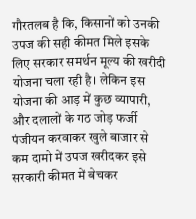गौरतलब है कि, किसानों को उनकी उपज की सही कीमत मिले इसके लिए सरकार समर्थन मूल्य की खरीदी योजना चला रही है। लेकिन इस योजना की आड़ में कुछ व्यापारी, और दलालों के गठ जोड़ फर्जी पंजीयन करवाकर खुले बाजार से कम दामो में उपज खरीदकर इसे सरकारी कीमत में बेचकर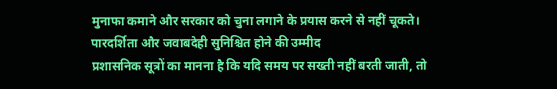मुनाफा कमाने और सरकार को चुना लगाने के प्रयास करने से नहीं चूकते।
पारदर्शिता और जवाबदेही सुनिश्चित होने की उम्मीद
प्रशासनिक सूत्रों का मानना है कि यदि समय पर सख्ती नहीं बरती जाती, तो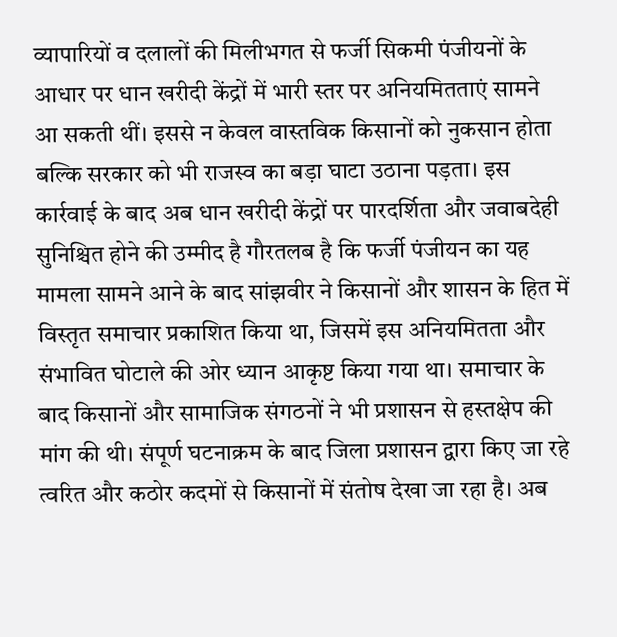व्यापारियों व दलालों की मिलीभगत से फर्जी सिकमी पंजीयनों के आधार पर धान खरीदी केंद्रों में भारी स्तर पर अनियमितताएं सामने आ सकती थीं। इससे न केवल वास्तविक किसानों को नुकसान होता बल्कि सरकार को भी राजस्व का बड़ा घाटा उठाना पड़ता। इस कार्रवाई के बाद अब धान खरीदी केंद्रों पर पारदर्शिता और जवाबदेही सुनिश्चित होने की उम्मीद है गौरतलब है कि फर्जी पंजीयन का यह मामला सामने आने के बाद सांझवीर ने किसानों और शासन के हित में विस्तृत समाचार प्रकाशित किया था, जिसमें इस अनियमितता और संभावित घोटाले की ओर ध्यान आकृष्ट किया गया था। समाचार के बाद किसानों और सामाजिक संगठनों ने भी प्रशासन से हस्तक्षेप की मांग की थी। संपूर्ण घटनाक्रम के बाद जिला प्रशासन द्वारा किए जा रहे त्वरित और कठोर कदमों से किसानों में संतोष देखा जा रहा है। अब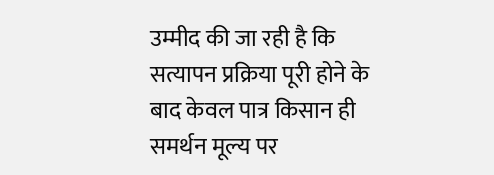उम्मीद की जा रही है कि सत्यापन प्रक्रिया पूरी होने के बाद केवल पात्र किसान ही समर्थन मूल्य पर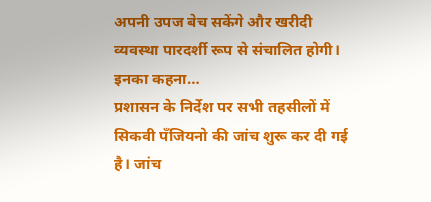अपनी उपज बेच सकेंगे और खरीदी व्यवस्था पारदर्शी रूप से संचालित होगी।
इनका कहना…
प्रशासन के निर्देश पर सभी तहसीलों में सिकवी पँजियनो की जांच शुरू कर दी गई है। जांच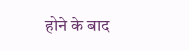होने के बाद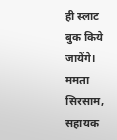ही स्लाट बुक किये जायेंगे।
ममता सिरसाम, सहायक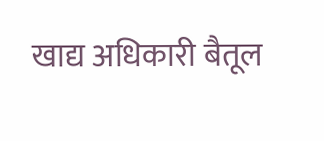खाद्य अधिकारी बैतूल